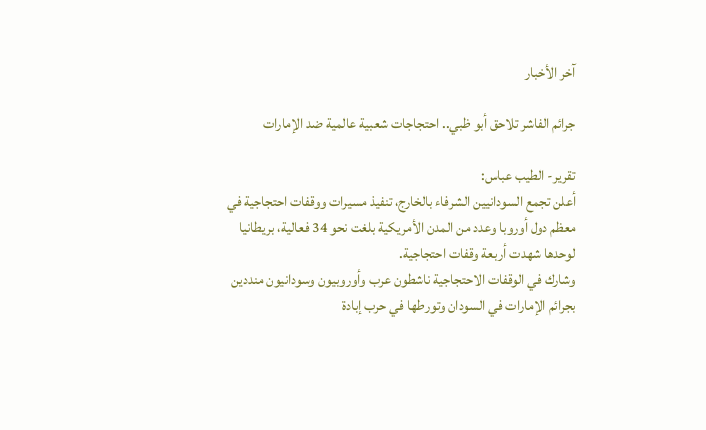آخر الأخبار

جرائم الفاشر تلاحق أبو ظبي.. احتجاجات شعبية عالمية ضد الإمارات

تقرير- الطيب عباس:
أعلن تجمع السودانيين الشرفاء بالخارج، تنفيذ مسيرات ووقفات احتجاجية في معظم دول أوروبا وعدد من المدن الأمريكية بلغت نحو 34 فعالية، بريطانيا لوحدها شهدت أربعة وقفات احتجاجية.
وشارك في الوقفات الاحتجاجية ناشطون عرب وأوروبيون وسودانيون منددين بجرائم الإمارات في السودان وتورطها في حرب إبادة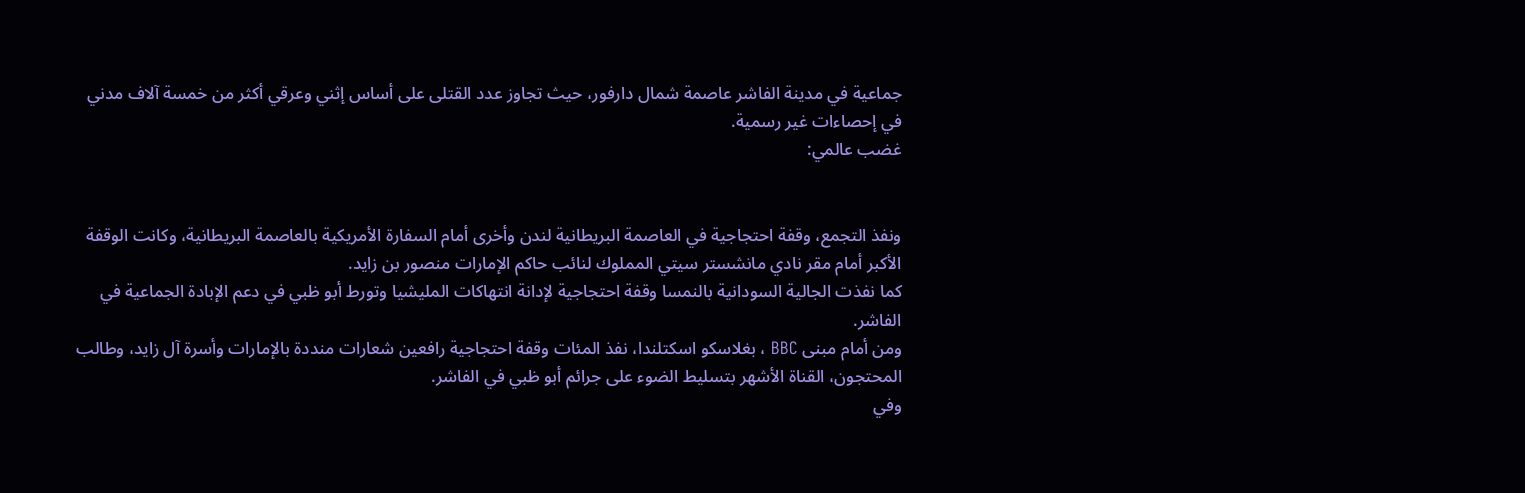جماعية في مدينة الفاشر عاصمة شمال دارفور، حيث تجاوز عدد القتلى على أساس إثني وعرقي أكثر من خمسة آلاف مدني في إحصاءات غير رسمية.
غضب عالمي:


ونفذ التجمع، وقفة احتجاجية في العاصمة البريطانية لندن وأخرى أمام السفارة الأمريكية بالعاصمة البريطانية، وكانت الوقفة الأكبر أمام مقر نادي مانشستر سيتي المملوك لنائب حاكم الإمارات منصور بن زايد.
كما نفذت الجالية السودانية بالنمسا وقفة احتجاجية لإدانة انتهاكات المليشيا وتورط أبو ظبي في دعم الإبادة الجماعية في الفاشر.
ومن أمام مبنى BBC ، بغلاسكو اسكتلندا، نفذ المئات وقفة احتجاجية رافعين شعارات منددة بالإمارات وأسرة آل زايد، وطالب المحتجون، القناة الأشهر بتسليط الضوء على جرائم أبو ظبي في الفاشر.
وفي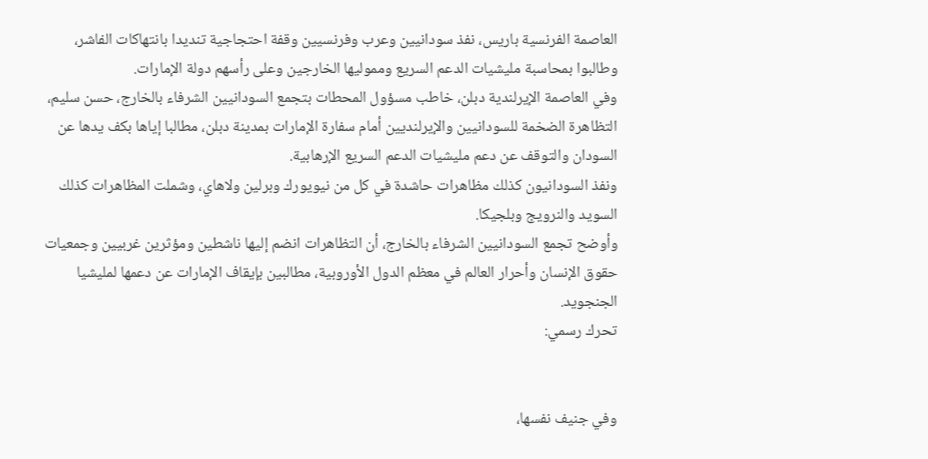العاصمة الفرنسية باريس، نفذ سودانيين وعرب وفرنسيين وقفة احتجاجية تنديدا بانتهاكات الفاشر، وطالبوا بمحاسبة مليشيات الدعم السريع ومموليها الخارجين وعلى رأسهم دولة الإمارات.
وفي العاصمة الإيرلندية دبلن، خاطب مسؤول المحطات بتجمع السودانيين الشرفاء بالخارج، حسن سليم، التظاهرة الضخمة للسودانيين والإيرلنديين أمام سفارة الإمارات بمدينة دبلن، مطالبا إياها بكف يدها عن السودان والتوقف عن دعم مليشيات الدعم السريع الإرهابية.
ونفذ السودانيون كذلك مظاهرات حاشدة في كل من نيويورك وبرلين ولاهاي، وشملت المظاهرات كذلك السويد والنرويج وبلجيكا.
وأوضح تجمع السودانيين الشرفاء بالخارج، أن التظاهرات انضم إليها ناشطين ومؤثرين غربيين وجمعيات حقوق الإنسان وأحرار العالم في معظم الدول الأوروبية، مطالبين بإيقاف الإمارات عن دعمها لمليشيا الجنجويد.
تحرك رسمي:


وفي جنيف نفسها،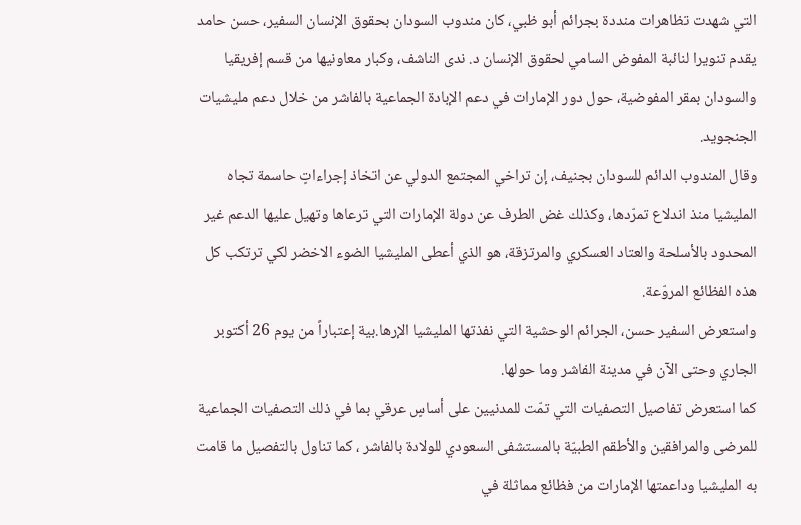التي شهدت تظاهرات منددة بجرائم أبو ظبي، كان مندوب السودان بحقوق الإنسان السفير، حسن حامد يقدم تنويرا لنائبة المفوض السامي لحقوق الإنسان د. ندى الناشف، وكبار معاونيها من قسم إفريقيا والسودان بمقر المفوضية، حول دور الإمارات في دعم الإبادة الجماعية بالفاشر من خلال دعم مليشيات الجنجويد.
وقال المندوب الدائم للسودان بجنيف، إن تراخي المجتمع الدولي عن اتخاذ إجراءاتٍ حاسمة تجاه المليشيا منذ اندلاع تمرّدها، وكذلك غض الطرف عن دولة الإمارات التي ترعاها وتهيل عليها الدعم غير المحدود بالأسلحة والعتاد العسكري والمرتزقة، هو الذي أعطى المليشيا الضوء الاخضر لكي ترتكب كل هذه الفظائع المروّعة.
واستعرض السفير حسن، الجرائم الوحشية التي نفذتها المليشيا الإرها.بية إعتباراً من يوم 26 أكتوبر الجاري وحتى الآن في مدينة الفاشر وما حولها.
كما استعرض تفاصيل التصفيات التي تمّت للمدنيين على أساسٍ عرقي بما في ذلك التصفيات الجماعية للمرضى والمرافقين والأطقم الطبيّة بالمستشفى السعودي للولادة بالفاشر ، كما تناول بالتفصيل ما قامت به المليشيا وداعمتها الإمارات من فظائع مماثلة في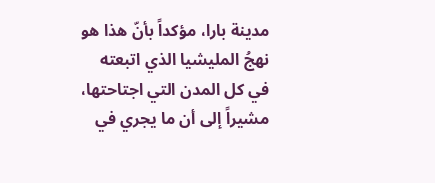مدينة بارا، مؤكداً بأنّ هذا هو نهجُ المليشيا الذي اتبعته في كل المدن التي اجتاحتها، مشيراً إلى أن ما يجري في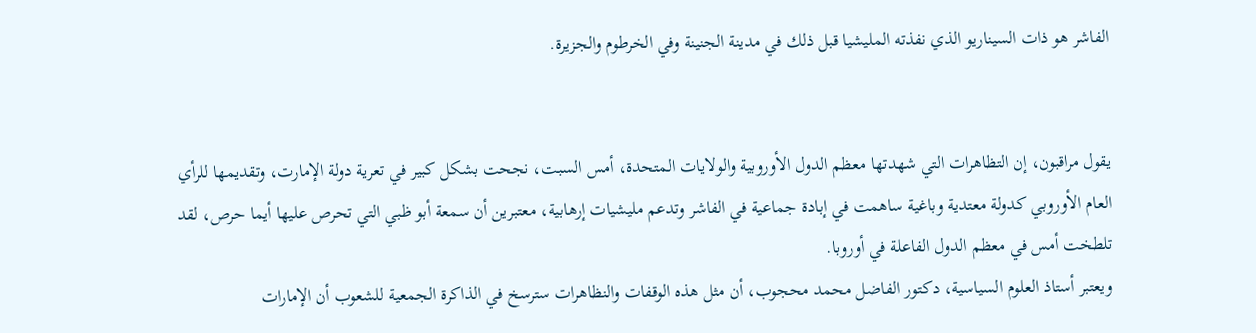الفاشر هو ذات السيناريو الذي نفذته المليشيا قبل ذلك في مدينة الجنينة وفي الخرطوم والجزيرة.


يقول مراقبون، إن التظاهرات التي شهدتها معظم الدول الأوروبية والولايات المتحدة، أمس السبت، نجحت بشكل كبير في تعرية دولة الإمارت، وتقديمها للرأي العام الأوروبي كدولة معتدية وباغية ساهمت في إبادة جماعية في الفاشر وتدعم مليشيات إرهابية، معتبرين أن سمعة أبو ظبي التي تحرص عليها أيما حرص، لقد تلطخت أمس في معظم الدول الفاعلة في أوروبا.
ويعتبر أستاذ العلوم السياسية، دكتور الفاضل محمد محجوب، أن مثل هذه الوقفات والنظاهرات سترسخ في الذاكرة الجمعية للشعوب أن الإمارات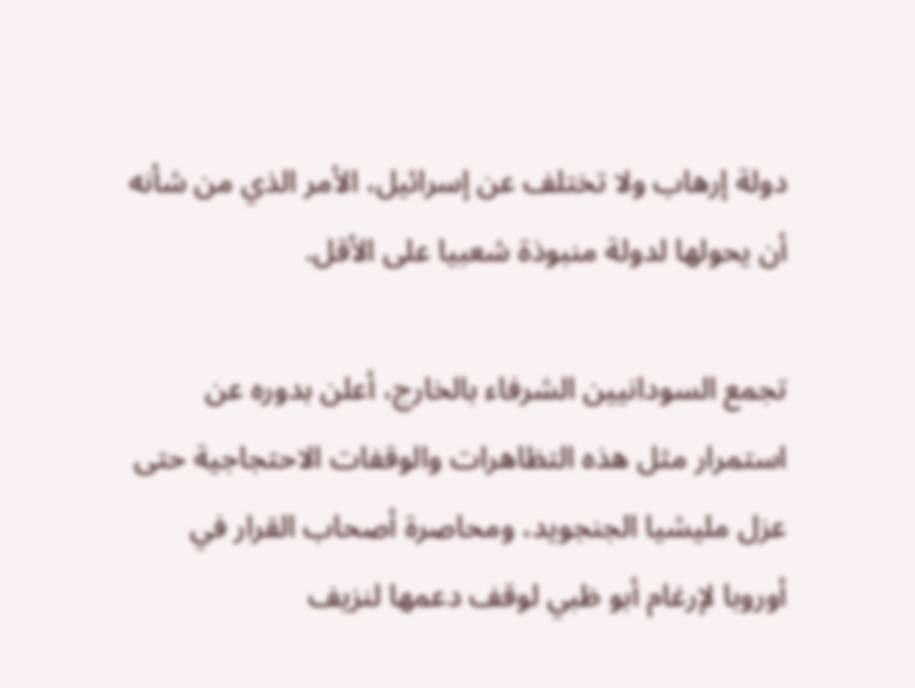دولة إرهاب ولا تختلف عن إسرائيل، الأمر الذي من شأنه أن يحولها لدولة منبوذة شعبيا على الأقل.

تجمع السودانيين الشرفاء بالخارج، أعلن بدوره عن استمرار مثل هذه التظاهرات والوقفات الاحتجاجية حتى عزل مليشيا الجنجويد، ومحاصرة أصحاب القرار في أوروبا لإرغام أبو ظبي لوقف دعمها لنزيف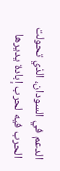الدعم في السودان، الذي تحولت الحرب فيه لحرب إبادة يديرها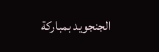الجنجويد بمباركة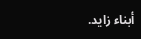أبناء زايد.